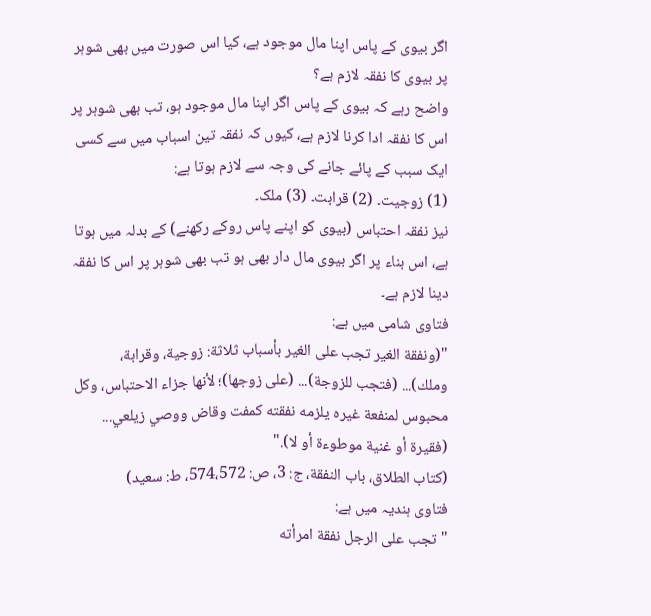اگر بیوی کے پاس اپنا مال موجود ہے، کیا اس صورت میں بھی شوہر پر بیوی کا نفقہ لازم ہے؟
واضح رہے کہ بیوی کے پاس اگر اپنا مال موجود ہو، تب بھی شوہر پر اس کا نفقہ ادا کرنا لازم ہے، کیوں کہ نفقہ تین اسباب میں سے کسی ایک سبب کے پائے جانے کی وجہ سے لازم ہوتا ہے:
(1) زوجیت۔ (2) قرابت۔ (3) ملک۔
نیز نفقہ احتباس (بیوی کو اپنے پاس روکے رکھنے) کے بدلہ میں ہوتا ہے، اس بناء پر اگر بیوی مال دار بھی ہو تب بھی شوہر پر اس کا نفقہ دینا لازم ہے۔
فتاوی شامی میں ہے:
"(ونفقة الغير تجب على الغير بأسباب ثلاثة: زوجية، وقرابة، وملك)... (فتجب للزوجة)... (على زوجها)؛ لأنها جزاء الاحتباس، وكل محبوس لمنفعة غيره يلزمه نفقته كمفت وقاض ووصي زيلعي... (فقيرة أو غنية موطوءة أو لا)."
(كتاب الطلاق، باب النفقة، ج: 3، ص: 574،572، ط: سعيد)
فتاوی ہندیہ میں ہے:
"تجب على الرجل نفقة امرأته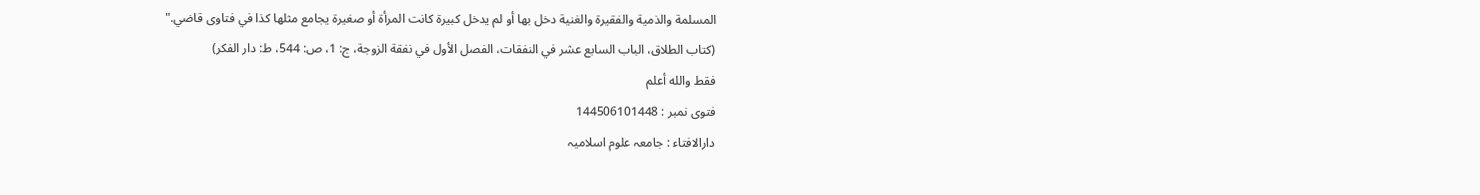المسلمة والذمية والفقيرة والغنية دخل بها أو لم يدخل كبيرة كانت المرأة أو صغيرة يجامع مثلها كذا في فتاوى قاضي."
(كتاب الطلاق، الباب السابع عشر في النفقات، الفصل الأول في نفقة الزوجة، ج: 1، ص: 544، ط: دار الفكر)
فقط والله أعلم
فتوی نمبر : 144506101448
دارالافتاء : جامعہ علوم اسلامیہ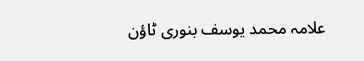علامہ محمد یوسف بنوری ٹاؤن